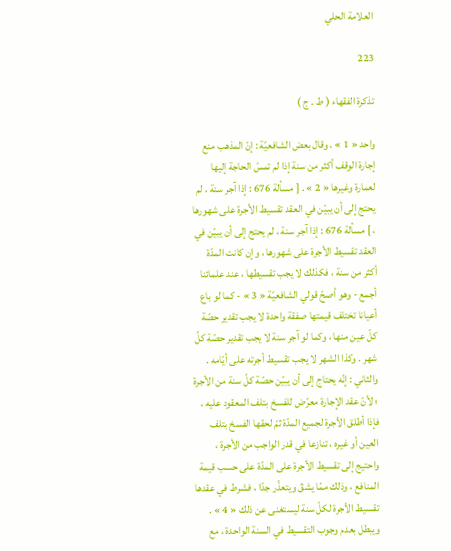العلامة الحلي

223

تذكرة الفقهاء ( ط . ج )

واحد « 1 » . وقال بعض الشافعيّة : إنّ المذهب منع إجارة الوقف أكثر من سنة إذا لم تمسّ الحاجة إليها لعمارة وغيرها « 2 » . [ مسألة 676 : إذا آجر سنة ، لم يحتج إلى أن يبيّن في العقد تقسيط الأجرة على شهورها ، ] مسألة 676 : إذا آجر سنة ، لم يحتج إلى أن يبيّن في العقد تقسيط الأجرة على شهورها ، وإن كانت المدّة أكثر من سنة ، فكذلك لا يجب تقسيطها ، عند علمائنا أجمع - وهو أصحّ قولي الشافعيّة « 3 » - كما لو باع أعيانا تختلف قيمتها صفقة واحدة لا يجب تقدير حصّة كلّ عين منها ، وكما لو آجر سنة لا يجب تقدير حصّة كلّ شهر . وكذا الشهر لا يجب تقسيط أجرته على أيّامه . والثاني : إنّه يحتاج إلى أن يبيّن حصّة كلّ سنة من الأجرة ؛ لأنّ عقد الإجارة معرّض للفسخ بتلف المعقود عليه ، فإذا أطلق الأجرة لجميع المدّة ثمّ لحقها الفسخ بتلف العين أو غيره ، تنازعا في قدر الواجب من الأجرة ، واحتيج إلى تقسيط الأجرة على المدّة على حسب قيمة المنافع ، وذلك ممّا يشقّ ويتعذّر جدّا ، فشرط في عقدها تقسيط الأجرة لكلّ سنة ليستغنى عن ذلك « 4 » . ويبطل بعدم وجوب التقسيط في السنة الواحدة ، مع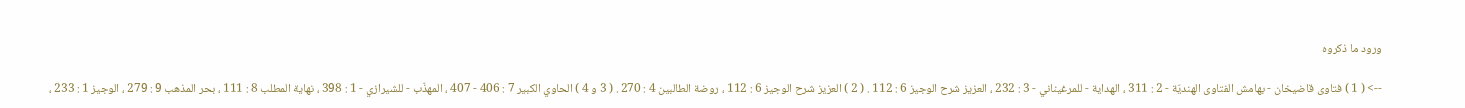ورود ما ذكروه

--> ( 1 ) فتاوى قاضيخان - بهامش الفتاوى الهنديّة - 2 : 311 ، الهداية - للمرغيناني - 3 : 232 ، العزيز شرح الوجيز 6 : 112 . ( 2 ) العزيز شرح الوجيز 6 : 112 ، روضة الطالبين 4 : 270 . ( 3 و 4 ) الحاوي الكبير 7 : 406 - 407 ، المهذّب - للشيرازي - 1 : 398 ، نهاية المطلب 8 : 111 ، بحر المذهب 9 : 279 ، الوجيز 1 : 233 ،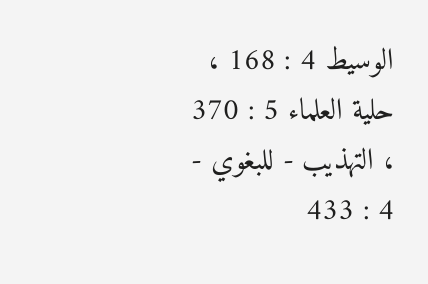الوسيط 4 : 168 ، حلية العلماء 5 : 370 ، التهذيب - للبغوي - 4 : 433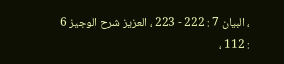، البيان 7 : 222 - 223 ، العزيز شرح الوجيز 6 : 112 ،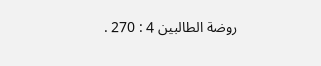روضة الطالبين 4 : 270 .